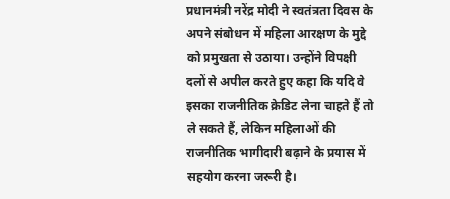प्रधानमंत्री नरेंद्र मोदी ने स्वतंत्रता दिवस के अपने संबोधन में महिला आरक्षण के मुद्दे को प्रमुखता से उठाया। उन्होंने विपक्षी दलों से अपील करते हुए कहा कि यदि वे इसका राजनीतिक क्रेडिट लेना चाहते हैं तो ले सकते हैं, लेकिन महिलाओं की राजनीतिक भागीदारी बढ़ाने के प्रयास में सहयोग करना जरूरी है।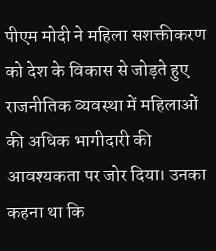पीएम मोदी ने महिला सशक्तीकरण को देश के विकास से जोड़ते हुए राजनीतिक व्यवस्था में महिलाओं की अधिक भागीदारी की आवश्यकता पर जोर दिया। उनका कहना था कि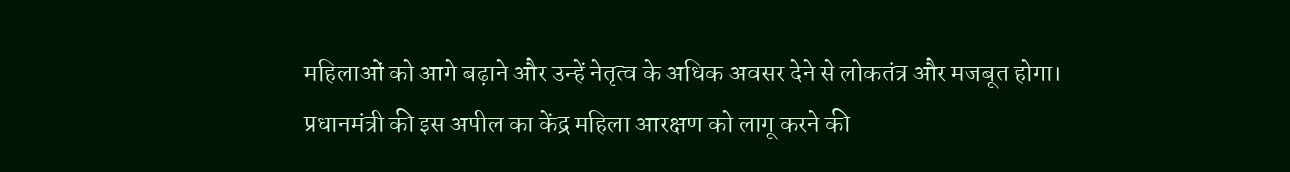महिलाओं को आगे बढ़ाने और उन्हें नेतृत्व के अधिक अवसर देने से लोकतंत्र और मजबूत होगा।
प्रधानमंत्री की इस अपील का केंद्र महिला आरक्षण को लागू करने की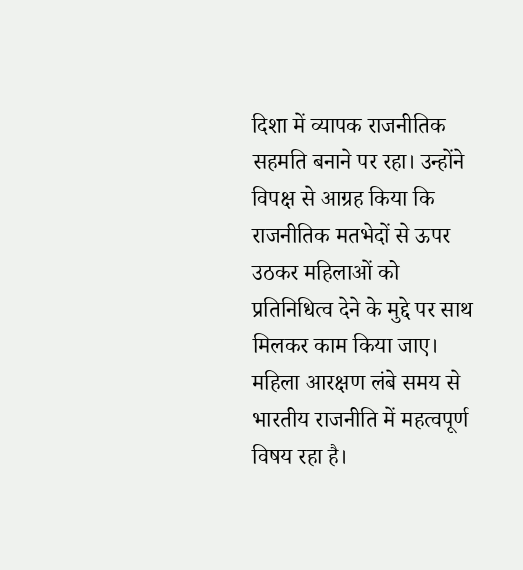दिशा में व्यापक राजनीतिक सहमति बनाने पर रहा। उन्होंने विपक्ष से आग्रह किया कि राजनीतिक मतभेदों से ऊपर उठकर महिलाओं को प्रतिनिधित्व देने के मुद्दे पर साथ मिलकर काम किया जाए।
महिला आरक्षण लंबे समय से भारतीय राजनीति में महत्वपूर्ण विषय रहा है।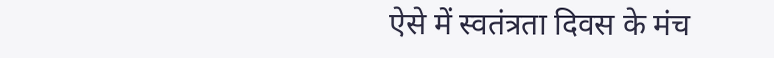ऐसे में स्वतंत्रता दिवस के मंच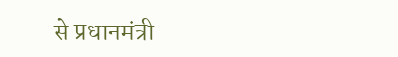से प्रधानमंत्री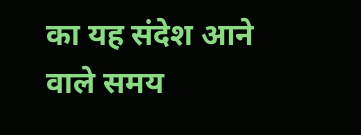का यह संदेश आने वाले समय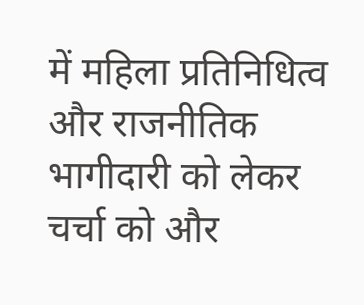में महिला प्रतिनिधित्व और राजनीतिक भागीदारी को लेकर चर्चा को और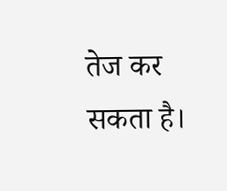तेज कर सकता है।